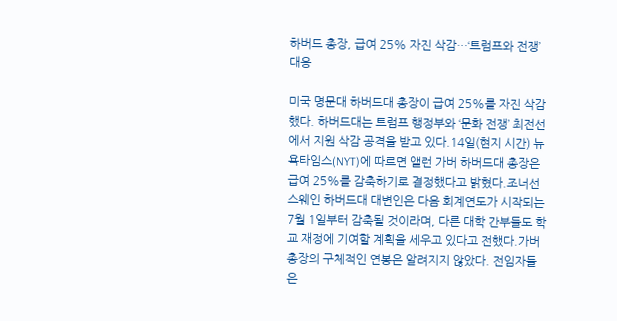하버드 총장, 급여 25% 자진 삭감…‘트럼프와 전쟁’ 대응

미국 명문대 하버드대 총장이 급여 25%를 자진 삭감했다. 하버드대는 트럼프 행정부와 ‘문화 전쟁’ 최전선에서 지원 삭감 공격을 받고 있다.14일(현지 시간) 뉴욕타임스(NYT)에 따르면 앨런 가버 하버드대 총장은 급여 25%를 감축하기로 결정했다고 밝혔다.조너선 스웨인 하버드대 대변인은 다음 회계연도가 시작되는 7월 1일부터 감축될 것이라며, 다른 대학 간부들도 학교 재정에 기여할 계획을 세우고 있다고 전했다.가버 총장의 구체적인 연봉은 알려지지 않았다. 전임자들은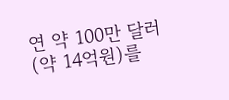연 약 100만 달러(약 14억원)를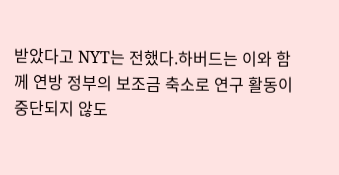받았다고 NYT는 전했다.하버드는 이와 함께 연방 정부의 보조금 축소로 연구 활동이 중단되지 않도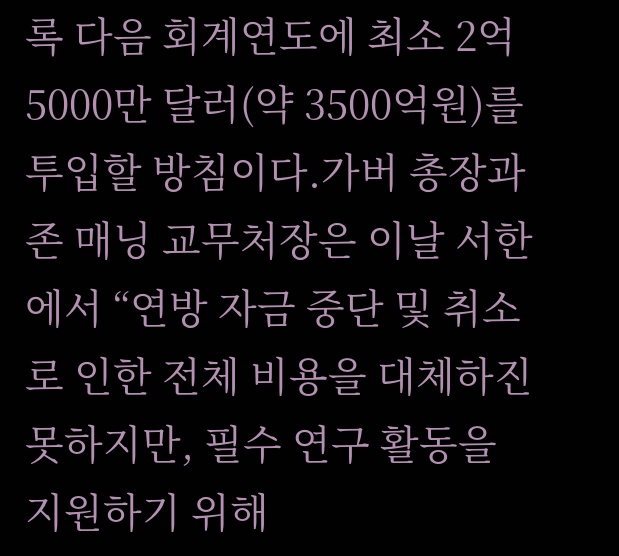록 다음 회계연도에 최소 2억5000만 달러(약 3500억원)를 투입할 방침이다.가버 총장과 존 매닝 교무처장은 이날 서한에서 “연방 자금 중단 및 취소로 인한 전체 비용을 대체하진 못하지만, 필수 연구 활동을 지원하기 위해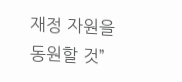재정 자원을 동원할 것”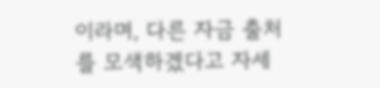이라며, 다른 자금 출처를 모색하겠다고 자세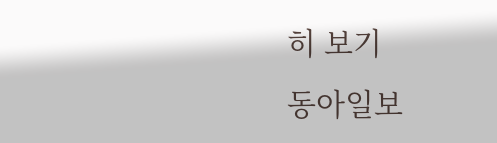히 보기
동아일보